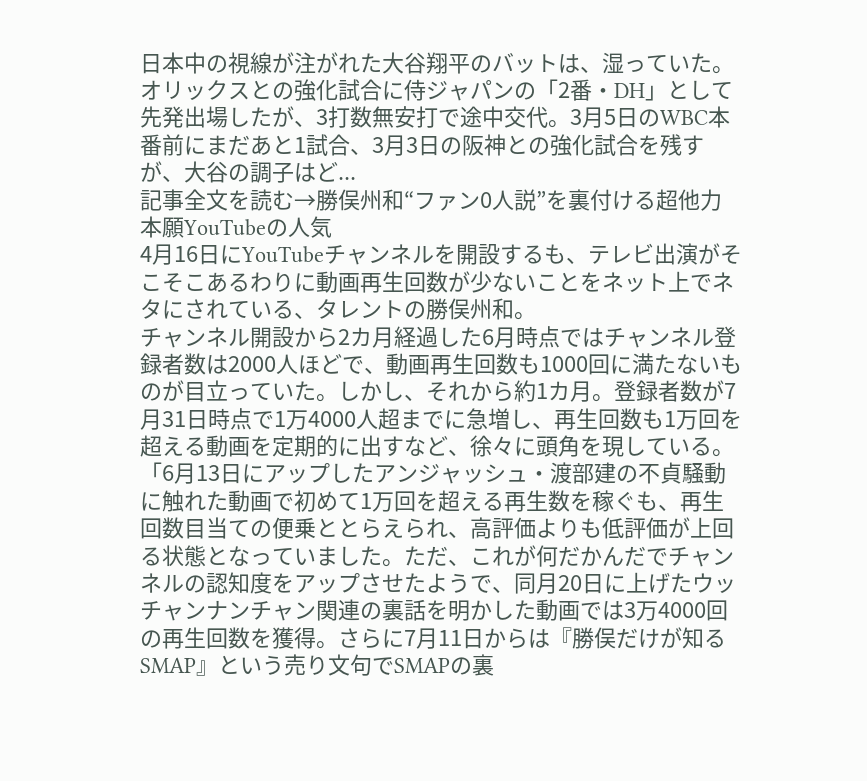日本中の視線が注がれた大谷翔平のバットは、湿っていた。オリックスとの強化試合に侍ジャパンの「2番・DH」として先発出場したが、3打数無安打で途中交代。3月5日のWBC本番前にまだあと1試合、3月3日の阪神との強化試合を残すが、大谷の調子はど...
記事全文を読む→勝俣州和“ファン0人説”を裏付ける超他力本願YouTubeの人気
4月16日にYouTubeチャンネルを開設するも、テレビ出演がそこそこあるわりに動画再生回数が少ないことをネット上でネタにされている、タレントの勝俣州和。
チャンネル開設から2カ月経過した6月時点ではチャンネル登録者数は2000人ほどで、動画再生回数も1000回に満たないものが目立っていた。しかし、それから約1カ月。登録者数が7月31日時点で1万4000人超までに急増し、再生回数も1万回を超える動画を定期的に出すなど、徐々に頭角を現している。
「6月13日にアップしたアンジャッシュ・渡部建の不貞騒動に触れた動画で初めて1万回を超える再生数を稼ぐも、再生回数目当ての便乗ととらえられ、高評価よりも低評価が上回る状態となっていました。ただ、これが何だかんだでチャンネルの認知度をアップさせたようで、同月20日に上げたウッチャンナンチャン関連の裏話を明かした動画では3万4000回の再生回数を獲得。さらに7月11日からは『勝俣だけが知るSMAP』という売り文句でSMAPの裏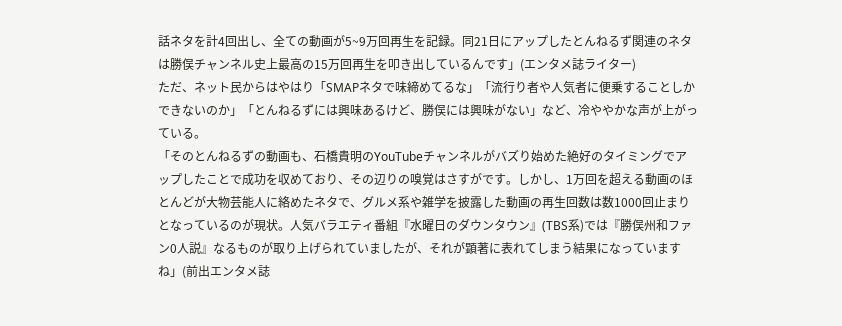話ネタを計4回出し、全ての動画が5~9万回再生を記録。同21日にアップしたとんねるず関連のネタは勝俣チャンネル史上最高の15万回再生を叩き出しているんです」(エンタメ誌ライター)
ただ、ネット民からはやはり「SMAPネタで味締めてるな」「流行り者や人気者に便乗することしかできないのか」「とんねるずには興味あるけど、勝俣には興味がない」など、冷ややかな声が上がっている。
「そのとんねるずの動画も、石橋貴明のYouTubeチャンネルがバズり始めた絶好のタイミングでアップしたことで成功を収めており、その辺りの嗅覚はさすがです。しかし、1万回を超える動画のほとんどが大物芸能人に絡めたネタで、グルメ系や雑学を披露した動画の再生回数は数1000回止まりとなっているのが現状。人気バラエティ番組『水曜日のダウンタウン』(TBS系)では『勝俣州和ファン0人説』なるものが取り上げられていましたが、それが顕著に表れてしまう結果になっていますね」(前出エンタメ誌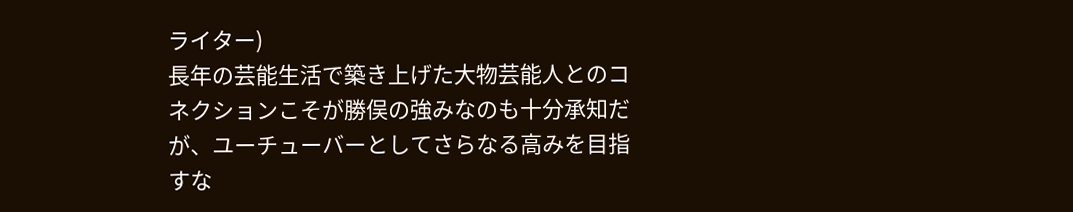ライター)
長年の芸能生活で築き上げた大物芸能人とのコネクションこそが勝俣の強みなのも十分承知だが、ユーチューバーとしてさらなる高みを目指すな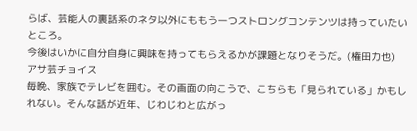らば、芸能人の裏話系のネタ以外にももう一つストロングコンテンツは持っていたいところ。
今後はいかに自分自身に興味を持ってもらえるかが課題となりそうだ。(権田力也)
アサ芸チョイス
毎晩、家族でテレビを囲む。その画面の向こうで、こちらも「見られている」かもしれない。そんな話が近年、じわじわと広がっ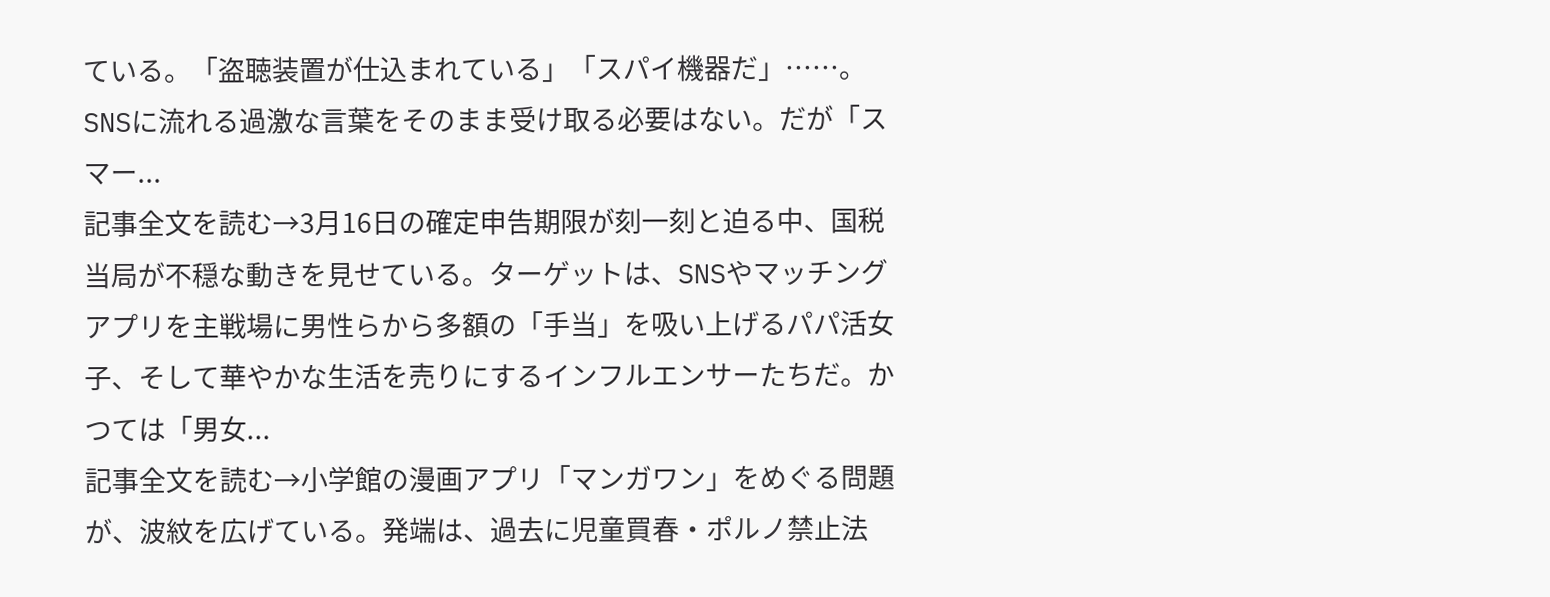ている。「盗聴装置が仕込まれている」「スパイ機器だ」……。SNSに流れる過激な言葉をそのまま受け取る必要はない。だが「スマー...
記事全文を読む→3月16日の確定申告期限が刻一刻と迫る中、国税当局が不穏な動きを見せている。ターゲットは、SNSやマッチングアプリを主戦場に男性らから多額の「手当」を吸い上げるパパ活女子、そして華やかな生活を売りにするインフルエンサーたちだ。かつては「男女...
記事全文を読む→小学館の漫画アプリ「マンガワン」をめぐる問題が、波紋を広げている。発端は、過去に児童買春・ポルノ禁止法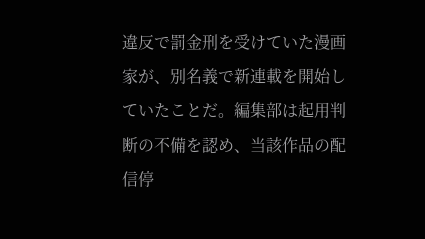違反で罰金刑を受けていた漫画家が、別名義で新連載を開始していたことだ。編集部は起用判断の不備を認め、当該作品の配信停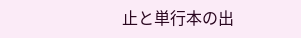止と単行本の出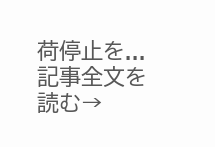荷停止を...
記事全文を読む→